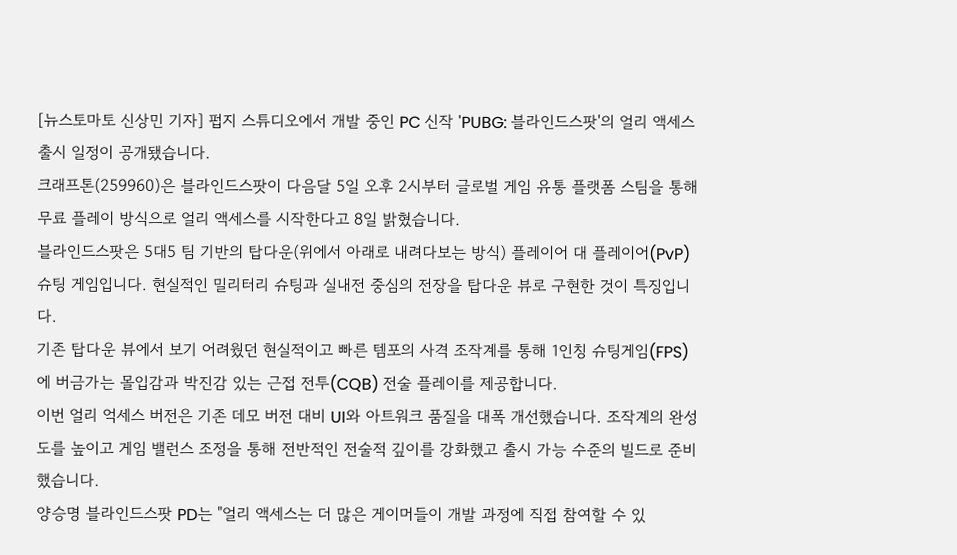[뉴스토마토 신상민 기자] 펍지 스튜디오에서 개발 중인 PC 신작 'PUBG: 블라인드스팟'의 얼리 액세스 출시 일정이 공개됐습니다.
크래프톤(259960)은 블라인드스팟이 다음달 5일 오후 2시부터 글로벌 게임 유통 플랫폼 스팀을 통해 무료 플레이 방식으로 얼리 액세스를 시작한다고 8일 밝혔습니다.
블라인드스팟은 5대5 팀 기반의 탑다운(위에서 아래로 내려다보는 방식) 플레이어 대 플레이어(PvP) 슈팅 게임입니다. 현실적인 밀리터리 슈팅과 실내전 중심의 전장을 탑다운 뷰로 구현한 것이 특징입니다.
기존 탑다운 뷰에서 보기 어려웠던 현실적이고 빠른 템포의 사격 조작계를 통해 1인칭 슈팅게임(FPS)에 버금가는 몰입감과 박진감 있는 근접 전투(CQB) 전술 플레이를 제공합니다.
이번 얼리 억세스 버전은 기존 데모 버전 대비 UI와 아트워크 품질을 대폭 개선했습니다. 조작계의 완성도를 높이고 게임 밸런스 조정을 통해 전반적인 전술적 깊이를 강화했고 출시 가능 수준의 빌드로 준비했습니다.
양승명 블라인드스팟 PD는 "얼리 액세스는 더 많은 게이머들이 개발 과정에 직접 참여할 수 있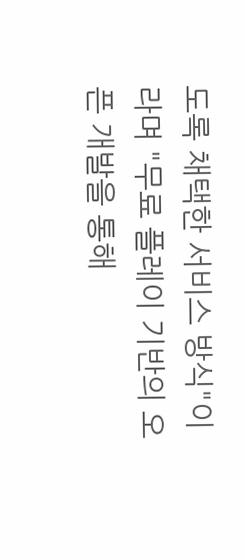도록 채택한 서비스 방식"이라며 "무료 플레이 기반의 오픈 개발을 통해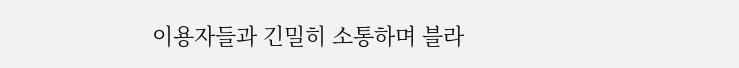이용자들과 긴밀히 소통하며 블라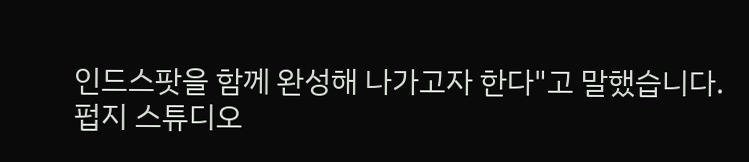인드스팟을 함께 완성해 나가고자 한다"고 말했습니다.
펍지 스튜디오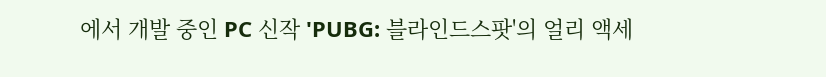에서 개발 중인 PC 신작 'PUBG: 블라인드스팟'의 얼리 액세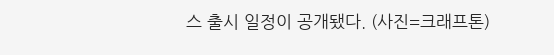스 출시 일정이 공개됐다. (사진=크래프톤)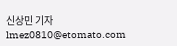신상민 기자 lmez0810@etomato.com